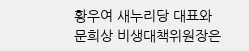황우여 새누리당 대표와 문희상 비생대책위원장은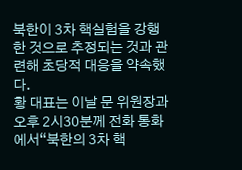북한이 3차 핵실험을 강행한 것으로 추정되는 것과 관련해 초당적 대응을 약속했다.
황 대표는 이날 문 위원장과 오후 2시30분께 전화 통화에서“북한의 3차 핵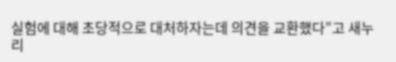실험에 대해 초당적으로 대처하자는데 의견을 교환했다”고 새누리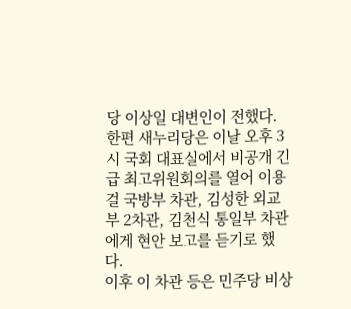당 이상일 대변인이 전했다.
한편 새누리당은 이날 오후 3시 국회 대표실에서 비공개 긴급 최고위원회의를 열어 이용걸 국방부 차관, 김성한 외교부 2차관, 김천식 통일부 차관에게 현안 보고를 듣기로 했다.
이후 이 차관 등은 민주당 비상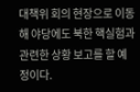대책위 회의 현장으로 이동해 야당에도 북한 핵실험과 관련한 상황 보고를 할 예정이다.